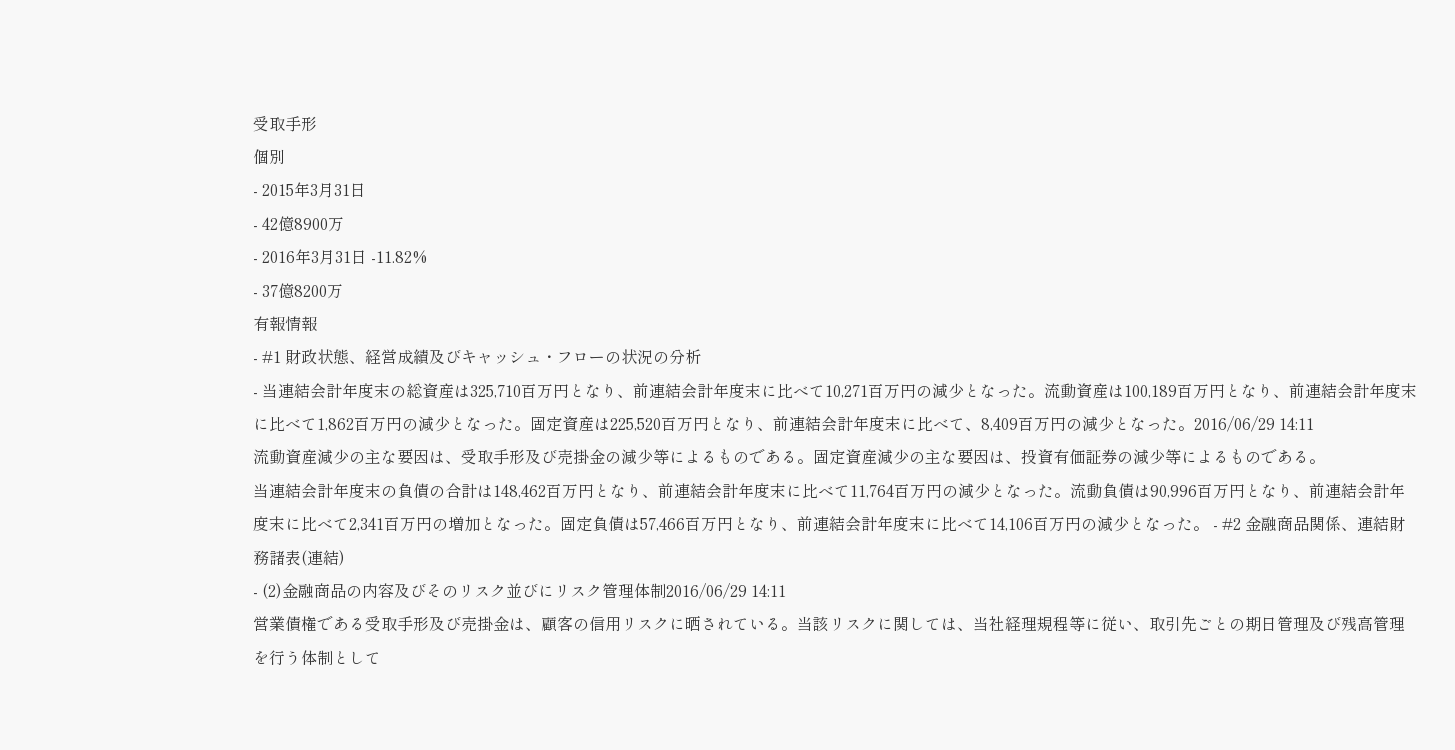受取手形
個別
- 2015年3月31日
- 42億8900万
- 2016年3月31日 -11.82%
- 37億8200万
有報情報
- #1 財政状態、経営成績及びキャッシュ・フローの状況の分析
- 当連結会計年度末の総資産は325,710百万円となり、前連結会計年度末に比べて10,271百万円の減少となった。流動資産は100,189百万円となり、前連結会計年度末に比べて1,862百万円の減少となった。固定資産は225,520百万円となり、前連結会計年度末に比べて、8,409百万円の減少となった。2016/06/29 14:11
流動資産減少の主な要因は、受取手形及び売掛金の減少等によるものである。固定資産減少の主な要因は、投資有価証券の減少等によるものである。
当連結会計年度末の負債の合計は148,462百万円となり、前連結会計年度末に比べて11,764百万円の減少となった。流動負債は90,996百万円となり、前連結会計年度末に比べて2,341百万円の増加となった。固定負債は57,466百万円となり、前連結会計年度末に比べて14,106百万円の減少となった。 - #2 金融商品関係、連結財務諸表(連結)
- (2)金融商品の内容及びそのリスク並びにリスク管理体制2016/06/29 14:11
営業債権である受取手形及び売掛金は、顧客の信用リスクに晒されている。当該リスクに関しては、当社経理規程等に従い、取引先ごとの期日管理及び残高管理を行う体制として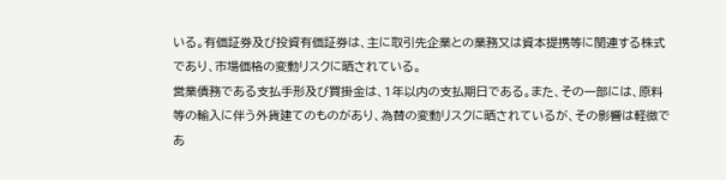いる。有価証券及び投資有価証券は、主に取引先企業との業務又は資本提携等に関連する株式であり、市場価格の変動リスクに晒されている。
営業債務である支払手形及び買掛金は、1年以内の支払期日である。また、その一部には、原料等の輸入に伴う外貨建てのものがあり、為替の変動リスクに晒されているが、その影響は軽微であ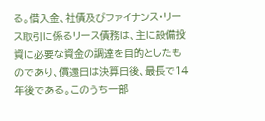る。借入金、社債及びファイナンス・リース取引に係るリース債務は、主に設備投資に必要な資金の調達を目的としたものであり、償還日は決算日後、最長で14年後である。このうち一部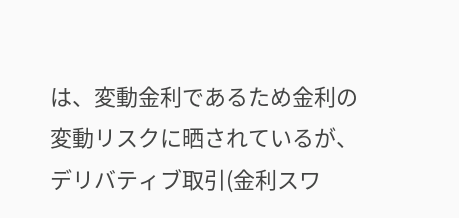は、変動金利であるため金利の変動リスクに晒されているが、デリバティブ取引(金利スワ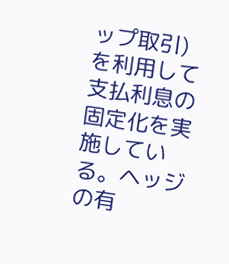ップ取引)を利用して支払利息の固定化を実施している。ヘッジの有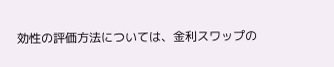効性の評価方法については、金利スワップの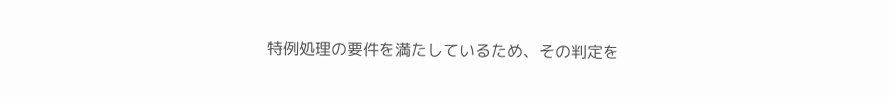特例処理の要件を満たしているため、その判定を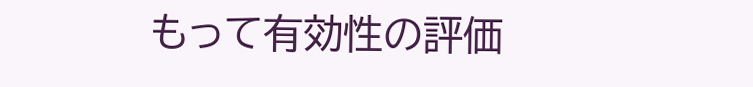もって有効性の評価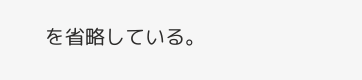を省略している。